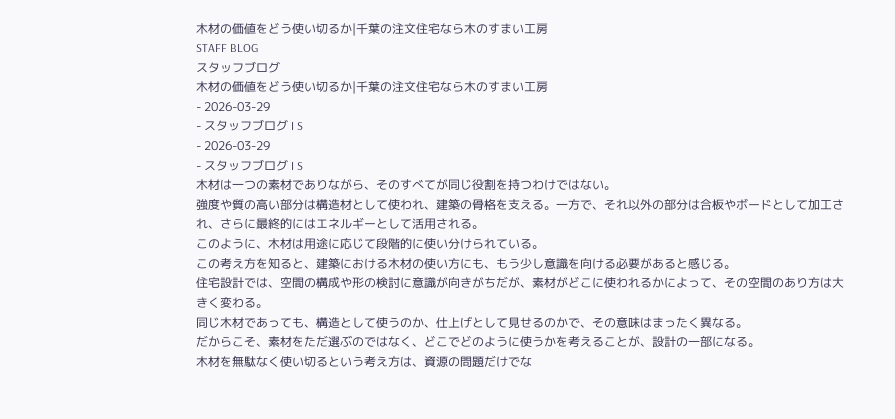木材の価値をどう使い切るか|千葉の注文住宅なら木のすまい工房
STAFF BLOG
スタッフブログ
木材の価値をどう使い切るか|千葉の注文住宅なら木のすまい工房
- 2026-03-29
- スタッフブログ I S
- 2026-03-29
- スタッフブログ I S
木材は一つの素材でありながら、そのすべてが同じ役割を持つわけではない。
強度や質の高い部分は構造材として使われ、建築の骨格を支える。一方で、それ以外の部分は合板やボードとして加工され、さらに最終的にはエネルギーとして活用される。
このように、木材は用途に応じて段階的に使い分けられている。
この考え方を知ると、建築における木材の使い方にも、もう少し意識を向ける必要があると感じる。
住宅設計では、空間の構成や形の検討に意識が向きがちだが、素材がどこに使われるかによって、その空間のあり方は大きく変わる。
同じ木材であっても、構造として使うのか、仕上げとして見せるのかで、その意味はまったく異なる。
だからこそ、素材をただ選ぶのではなく、どこでどのように使うかを考えることが、設計の一部になる。
木材を無駄なく使い切るという考え方は、資源の問題だけでな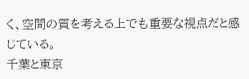く、空間の質を考える上でも重要な視点だと感じている。
千葉と東京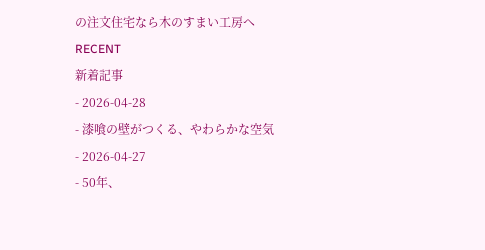の注文住宅なら木のすまい工房へ
RECENT
新着記事
- 2026-04-28
- 漆喰の壁がつくる、やわらかな空気
- 2026-04-27
- 50年、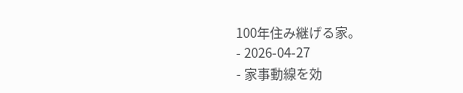100年住み継げる家。
- 2026-04-27
- 家事動線を効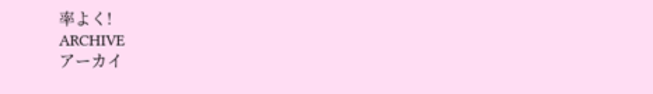率よく!
ARCHIVE
アーカイ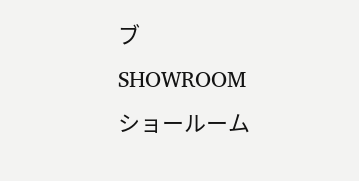ブ
SHOWROOM
ショールーム